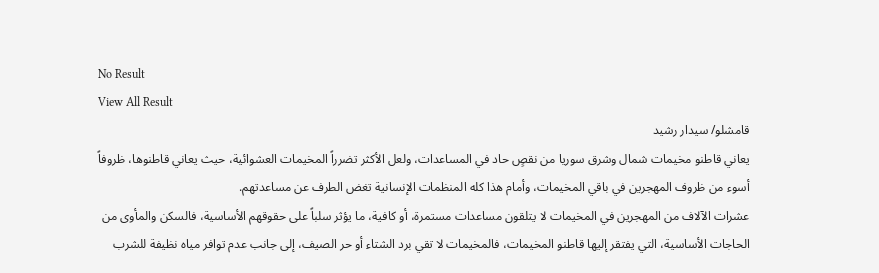No Result
View All Result
قامشلو/ سيدار رشيد
يعاني قاطنو مخيمات شمال وشرق سوريا من نقصٍ حاد في المساعدات، ولعل الأكثر تضرراً المخيمات العشوائية، حيث يعاني قاطنوها، ظروفاً أسوء من ظروف المهجرين في باقي المخيمات، وأمام هذا كله المنظمات الإنسانية تغض الطرف عن مساعدتهم.
عشرات الآلاف من المهجرين في المخيمات لا يتلقون مساعدات مستمرة، أو كافية، ما يؤثر سلباً على حقوقهم الأساسية، فالسكن والمأوى من الحاجات الأساسية، التي يفتقر إليها قاطنو المخيمات، فالمخيمات لا تقي برد الشتاء أو حر الصيف، إلى جانب عدم توافر مياه نظيفة للشرب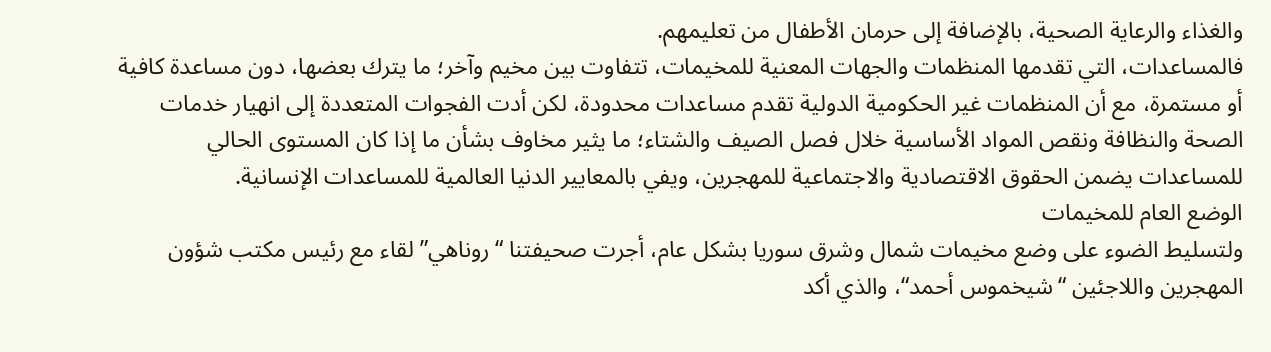والغذاء والرعاية الصحية، بالإضافة إلى حرمان الأطفال من تعليمهم.
فالمساعدات، التي تقدمها المنظمات والجهات المعنية للمخيمات، تتفاوت بين مخيم وآخر؛ ما يترك بعضها، دون مساعدة كافية أو مستمرة، مع أن المنظمات غير الحكومية الدولية تقدم مساعدات محدودة، لكن أدت الفجوات المتعددة إلى انهيار خدمات الصحة والنظافة ونقص المواد الأساسية خلال فصل الصيف والشتاء؛ ما يثير مخاوف بشأن ما إذا كان المستوى الحالي للمساعدات يضمن الحقوق الاقتصادية والاجتماعية للمهجرين، ويفي بالمعايير الدنيا العالمية للمساعدات الإنسانية.
الوضع العام للمخيمات
ولتسليط الضوء على وضع مخيمات شمال وشرق سوريا بشكل عام، أجرت صحيفتنا “روناهي” لقاء مع رئيس مكتب شؤون المهجرين واللاجئين “شيخموس أحمد“، والذي أكد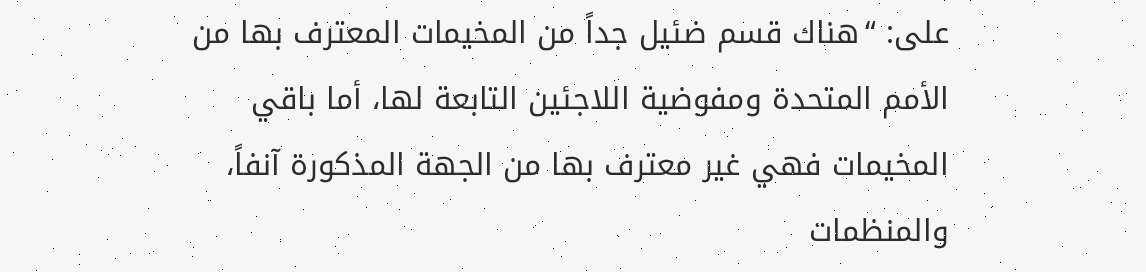على: “هناك قسم ضئيل جداً من المخيمات المعترف بها من الأمم المتحدة ومفوضية اللاجئين التابعة لها، أما باقي المخيمات فهي غير معترف بها من الجهة المذكورة آنفاً، والمنظمات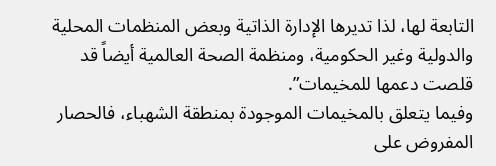التابعة لها، لذا تديرها الإدارة الذاتية وبعض المنظمات المحلية والدولية وغير الحكومية، ومنظمة الصحة العالمية أيضاً قد قلصت دعمها للمخيمات”.
وفيما يتعلق بالمخيمات الموجودة بمنطقة الشهباء، فالحصار المفروض على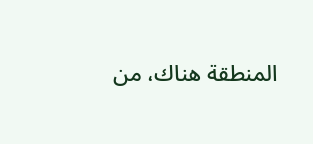المنطقة هناك، من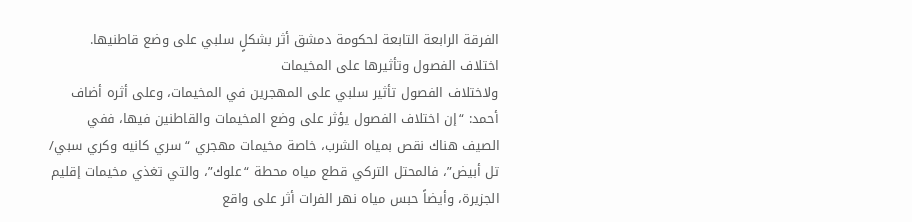الفرقة الرابعة التابعة لحكومة دمشق أثر بشكلٍ سلبي على وضع قاطنيها.
اختلاف الفصول وتأثيرها على المخيمات
ولاختلاف الفصول تأثير سلبي على المهجرين في المخيمات، وعلى أثره أضاف أحمد: “إن اختلاف الفصول يؤثر على وضع المخيمات والقاطنين فيها، ففي الصيف هناك نقص بمياه الشرب، خاصة مخيمات مهجري “سري كانيه وكري سبي/ تل أبيض”، فالمحتل التركي قطع مياه محطة “علوك”، والتي تغذي مخيمات إقليم الجزيرة، وأيضاً حبس مياه نهر الفرات أثر على واقع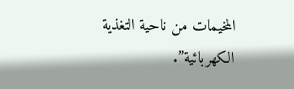المخيمات من ناحية التغذية الكهربائية”.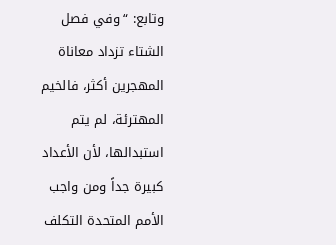وتابع: “وفي فصل الشتاء تزداد معاناة المهجرين أكثر، فالخيم المهترئة، لم يتم استبدالها، لأن الأعداد كبيرة جداً ومن واجب الأمم المتحدة التكلف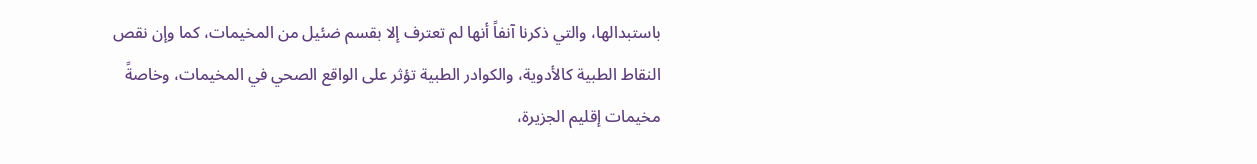باستبدالها، والتي ذكرنا آنفاً أنها لم تعترف إلا بقسم ضئيل من المخيمات، كما وإن نقص النقاط الطبية كالأدوية، والكوادر الطبية تؤثر على الواقع الصحي في المخيمات، وخاصةً مخيمات إقليم الجزيرة،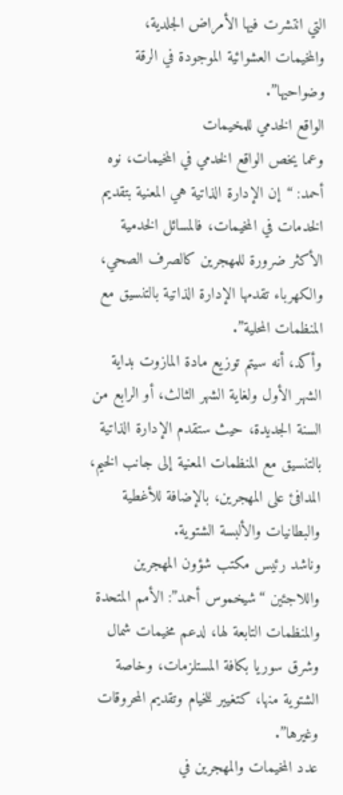التي انتشرت فيها الأمراض الجلدية، والمخيمات العشوائية الموجودة في الرقة وضواحيها”.
الواقع الخدمي للمخيمات
وعما يخص الواقع الخدمي في المخيمات، نوه أحمد: “إن الإدارة الذاتية هي المعنية بتقديم الخدمات في المخيمات، فالمسائل الخدمية الأكثر ضرورة للمهجرين كالصرف الصحي، والكهرباء تقدمها الإدارة الذاتية بالتنسيق مع المنظمات المحلية”.
وأكد، أنه سيتم توزيع مادة المازوت بداية الشهر الأول ولغاية الشهر الثالث، أو الرابع من السنة الجديدة، حيث ستقدم الإدارة الذاتية بالتنسيق مع المنظمات المعنية إلى جانب الخيم، المدافئ على المهجرين، بالإضافة للأغطية والبطانيات والألبسة الشتوية.
وناشد رئيس مكتب شؤون المهجرين واللاجئين “شيخموس أحمد”: الأمم المتحدة والمنظمات التابعة لها، لدعم مخيمات شمال وشرق سوريا بكافة المستلزمات، وخاصة الشتوية منها، كتغيير للخيام وتقديم المحروقات وغيرها”.
عدد المخيمات والمهجرين في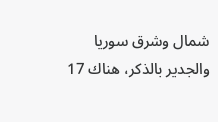شمال وشرق سوريا
والجدير بالذكر، هناك 17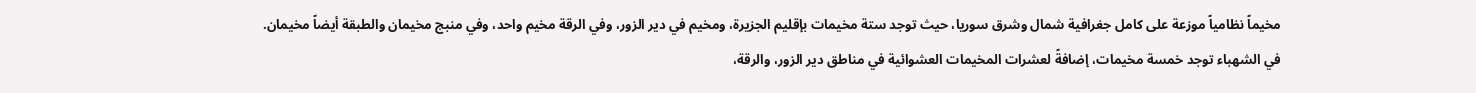مخيماً نظامياً موزعة على كامل جغرافية شمال وشرق سوريا، حيث توجد ستة مخيمات بإقليم الجزيرة، ومخيم في دير الزور، وفي الرقة مخيم واحد، وفي منبج مخيمان والطبقة أيضاً مخيمان.
في الشهباء توجد خمسة مخيمات، إضافةً لعشرات المخيمات العشوائية في مناطق دير الزور، والرقة،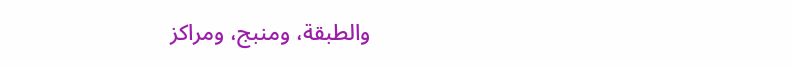والطبقة، ومنبج، ومراكز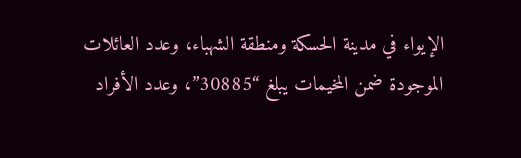الإيواء في مدينة الحسكة ومنطقة الشهباء، وعدد العائلات الموجودة ضمن المخيمات يبلغ “30885”، وعدد الأفراد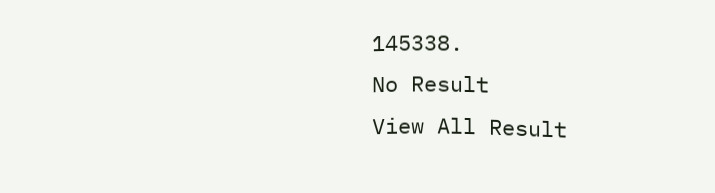145338.
No Result
View All Result